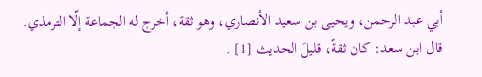أبي عبد الرحمن، ويحيى بن سعيد الأنصاري، وهو ثقة، أخرج له الجماعة إلّا الترمذي.
قال ابن سعد: كان ثقةً، قليلَ الحديث [1] .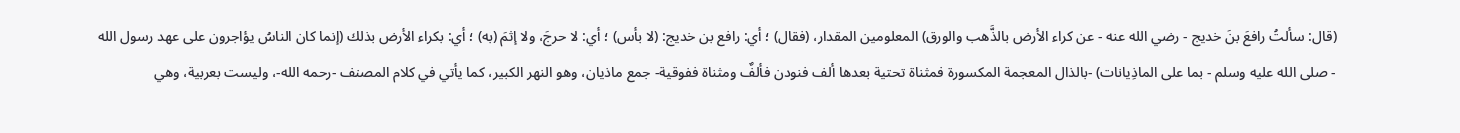(قال: سألتُ رافعَ بنَ خديج - رضي الله عنه - عن كراء الأرض بالذَّهب والورق) المعلومين المقدار، (فقال) ؛ أي: رافع بن خديج: (لا بأس) ؛ أي: لا حرجَ، ولا إثمَ (به) ؛ أي: بكراء الأرض بذلك (إنما كان الناسُ يؤاجرون على عهد رسول الله - صلى الله عليه وسلم - بما على الماذِيانات) -بالذال المعجمة المكسورة فمثناة تحتية بعدها ألف فنودن فألفٌ ومثناة ففوقية- جمع ماذيان، وهو النهر الكبير، كما يأتي في كلام المصنف -رحمه الله-، وليست بعربية، وهي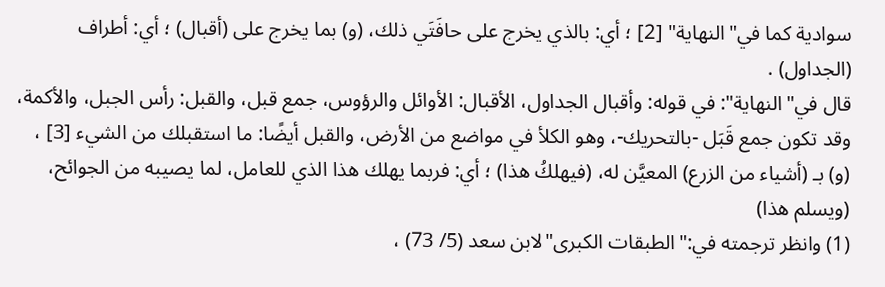سوادية كما في"النهاية" [2] ؛ أي: بالذي يخرج على حافَتَي ذلك، (و) بما يخرج على (أقبال) ؛ أي: أطراف (الجداول) .
قال في"النهاية": في قوله: وأقبال الجداول، الأقبال: الأوائل والرؤوس، جمع قبل، والقبل: رأس الجبل، والأكمة، وقد تكون جمع قَبَل -بالتحريك-، وهو الكلأ في مواضع من الأرض، والقبل أيضًا: ما استقبلك من الشيء [3] ، (و) بـ (أشياء من الزرع) المعيَّن له، (فيهلكُ هذا) ؛ أي: فربما يهلك هذا الذي للعامل، لما يصيبه من الجوائح، (ويسلم هذا)
(1) وانظر ترجمته في:"الطبقات الكبرى"لابن سعد (5/ 73) ،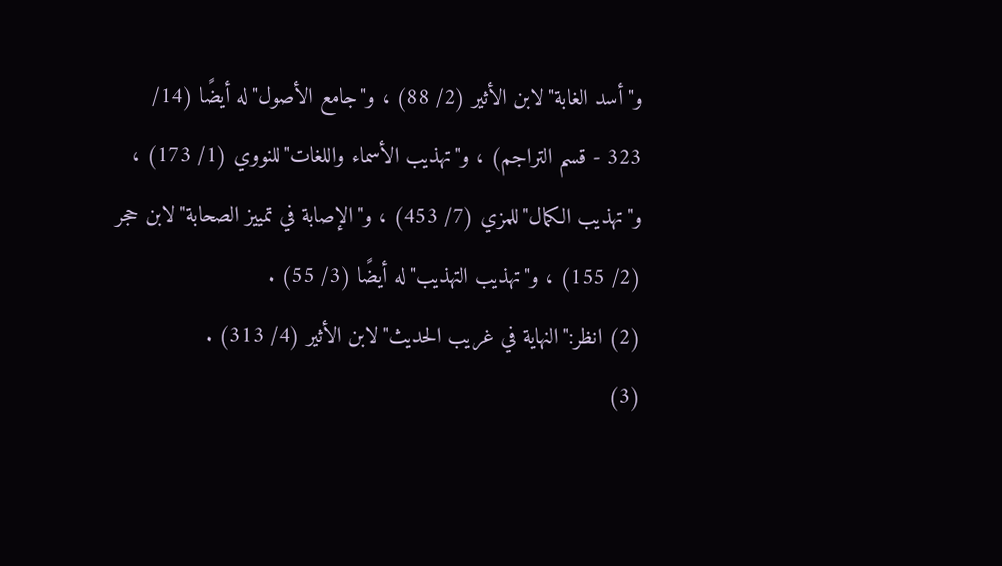و"أسد الغابة"لابن الأثير (2/ 88) ، و"جامع الأصول"له أيضًا (14/ 323 - قسم التراجم) ، و"تهذيب الأسماء واللغات"للنووي (1/ 173) ، و"تهذيب الكمال"للمزي (7/ 453) ، و"الإصابة في تمييز الصحابة"لابن حجر (2/ 155) ، و"تهذيب التهذيب"له أيضًا (3/ 55) .
(2) انظر:"النهاية في غريب الحديث"لابن الأثير (4/ 313) .
(3)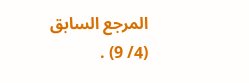المرجع السابق (4/ 9) .